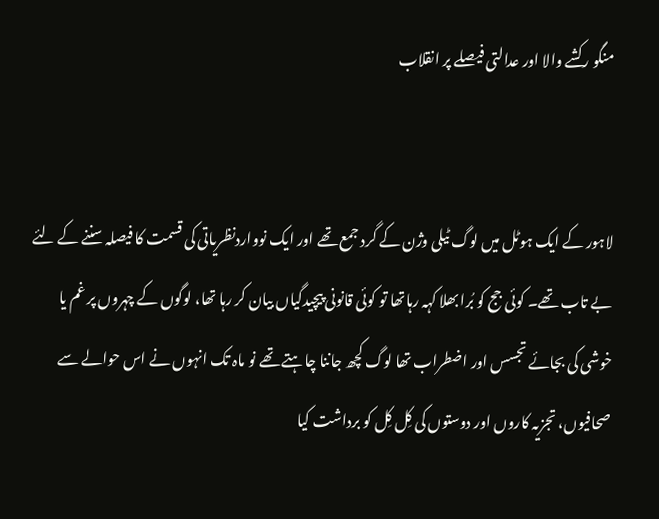منگو رکشے والا اور عدالتی فیصلے پر انقلاب


لاہور کے ایک ہوٹل میں لوگ ٹیلی وژن کے گرد جمع تھے اور ایک نوواردنظریاتی کی قسمت کا فیصلہ سننے کے لئے بے تاب تھے۔ کوئی جج کو بُرا بھلا کہہ رہاتھا تو کوئی قانونی پیچیدگیاں بیان کر رہا تھا، لوگوں کے چہروں پر غم یا خوشی کی بجائے تجسس اور اضطراب تھا لوگ کچھ جاننا چاہتے تھے نو ماہ تک انہوں نے اس حوالے سے صحافیوں، تجزیہ کاروں اور دوستوں کی کِل کِل کو برداشت کیا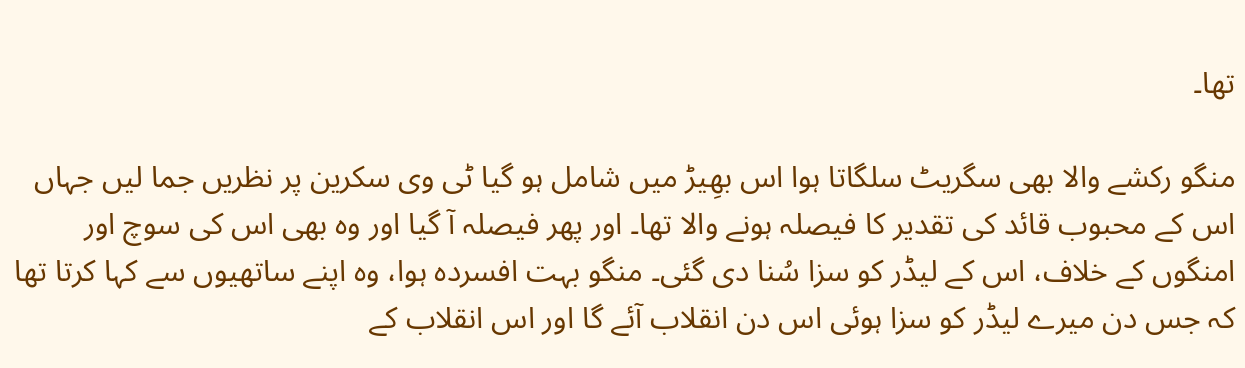تھا۔

منگو رکشے والا بھی سگریٹ سلگاتا ہوا اس بھِیڑ میں شامل ہو گیا ٹی وی سکرین پر نظریں جما لیں جہاں اس کے محبوب قائد کی تقدیر کا فیصلہ ہونے والا تھا۔ اور پھر فیصلہ آ گیا اور وہ بھی اس کی سوچ اور امنگوں کے خلاف، اس کے لیڈر کو سزا سُنا دی گئی۔ منگو بہت افسردہ ہوا، وہ اپنے ساتھیوں سے کہا کرتا تھا کہ جس دن میرے لیڈر کو سزا ہوئی اس دن انقلاب آئے گا اور اس انقلاب کے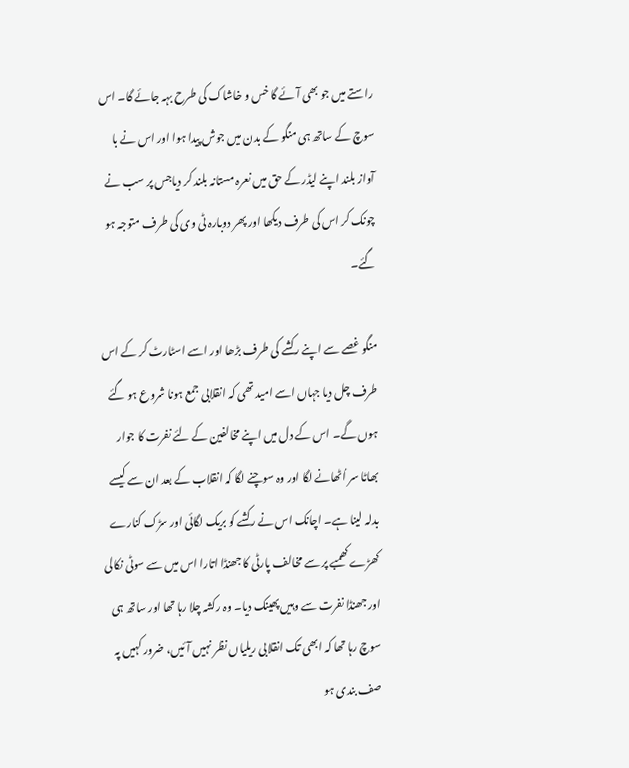راستے میں جو بھی آئے گا خس و خاشاک کی طرح بہہ جائے گا۔ اس سوچ کے ساتھ ہی منگو کے بدن میں جوش پیدا ہوا اور اس نے با آواز بلند اپنے لیڈر کے حق میں نعرہ مستانہ بلند کر دیاجس پر سب نے چونک کر اس کی طرف دیکھا اور پھر دوبارہ ٹی وی کی طرف متوجہ ہو گئے۔

منگو غصے سے اپنے رکشے کی طرف بڑھا اور اسے اسٹارٹ کر کے اس طرف چل دیا جہاں اسے امید تھی کہ انقلابی جمع ہونا شروع ہو گئے ہوں گے۔ اس کے دل میں اپنے مخالفین کے لئے نفرت کا جوار بھاٹا سر اُٹھانے لگا اور وہ سوچنے لگا کہ انقلاب کے بعد ان سے کیسے بدلہ لینا ہے۔ اچانک اس نے رکشے کو بریک لگائی اور سڑک کنارے کھڑے کھمبے پر سے مخالف پارٹی کا جھنڈا اتارا اس میں سے سوٹی نکالی اور جھنڈا نفرت سے وہیں پھینک دیا۔ وہ رکشہ چلا رہا تھا اور ساتھ ہی سوچ رہا تھا کہ ابھی تک انقلابی ریلیاں نظر نہیں آئیں، ضرور کہیں پہ صف بندی ہو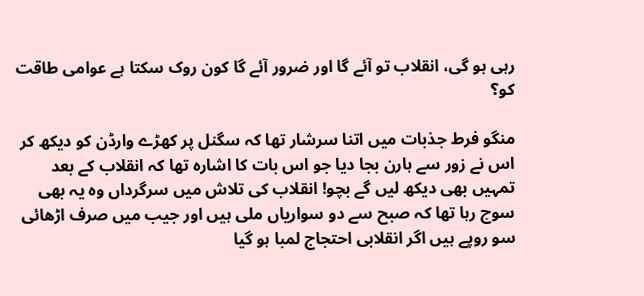رہی ہو گی، انقلاب تو آئے گا اور ضرور آئے گا کون روک سکتا ہے عوامی طاقت کو؟

منگو فرط جذبات میں اتنا سرشار تھا کہ سگنل پر کھڑے وارڈن کو دیکھ کر اس نے زور سے ہارن بجا دیا جو اس بات کا اشارہ تھا کہ انقلاب کے بعد تمہیں بھی دیکھ لیں گے بچو! انقلاب کی تلاش میں سرگرداں وہ یہ بھی سوچ رہا تھا کہ صبح سے دو سواریاں ملی ہیں اور جیب میں صرف اڑھائی سو روپے ہیں اگر انقلابی احتجاج لمبا ہو گیا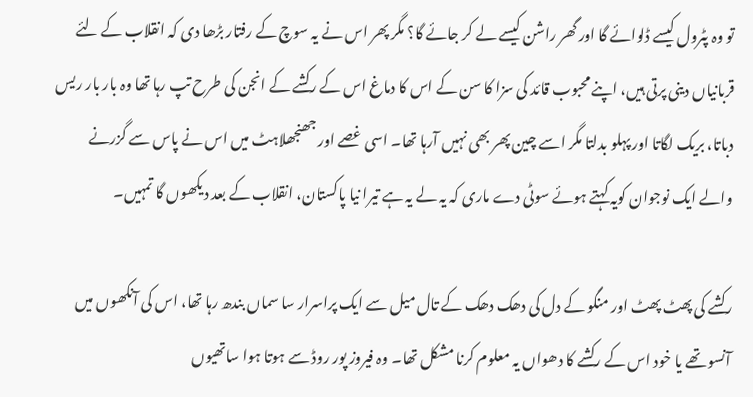تو وہ پٹرول کیسے ڈلوائے گا اور گھر راشن کیسے لے کر جائے گا؟ مگر پھر اس نے یہ سوچ کے رفتار بڑھا دی کہ انقلاب کے لئے قربانیاں دینی پرتی ہیں، اپنے محبوب قائد کی سزا کا سن کے اس کا دماغ اس کے رکشے کے انجن کی طرح تپ رہا تھا وہ بار بار ریس دباتا، بریک لگاتا اور پہلو بدلتا مگر اسے چین پھر بھی نہیں آرہا تھا۔ اسی غصے اور جھنجھلاہٹ میں اس نے پاس سے گزرنے والے ایک نوجوان کویہ کہتے ہوئے سوٹی دے ماری کہ یہ لے یہ ہے تیرا نیا پاکستان، انقلاب کے بعد دیکھوں گا تمہیں۔

رکشے کی پھٹ پھٹ اور منگو کے دل کی دھک دھک کے تال میل سے ایک پراسرار سا سماں بندھ رہا تھا، اس کی آنکھوں میں آنسو تھے یا خود اس کے رکشے کا دھواں یہ معلوم کرنا مشکل تھا۔ وہ فیروز پور روڈ سے ہوتا ہوا ساتھیوں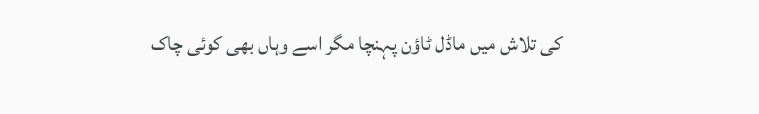کی تلاش میں ماڈل ٹاؤن پہنچا مگر اسے وہاں بھی کوئی چاک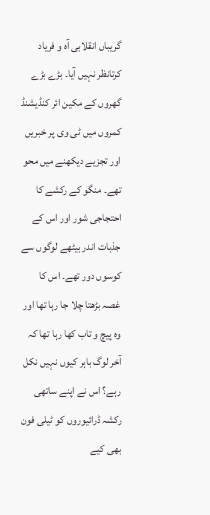گریباں انقلابی آہ و فریاد کرتانظر نہیں آیا۔ بڑے بڑے گھروں کے مکین ائر کنڈیشنڈ کمروں میں ٹی وی پر خبریں اور تجزیے دیکھنے میں محو تھے۔ منگو کے رکشے کا احتجاجی شور اور اس کے جذبات اندر بیٹھے لوگوں سے کوسوں دور تھے۔ اس کا غصہ بڑھتا چلا جا رہا تھا اور وہ پیچ و تاب کھا رہا تھا کہ آخر لوگ باہر کیوں نہیں نکل رہے؟ اس نے اپنے ساتھی رکشہ ڈرائیوروں کو ٹیلی فون بھی کیے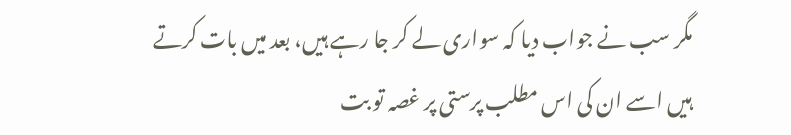مگر سب نے جواب دیا کہ سواری لے کر جا رہے ہیں، بعد میں بات کرتے ہیں اسے ان کی اس مطلب پرستی پر غصہ تو بت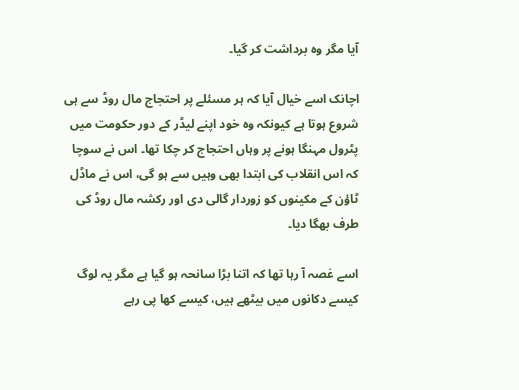آیا مگر وہ برداشت کر گیا۔

اچانک اسے خیال آیا کہ ہر مسئلے پر احتجاج مال روڈ سے ہی شروع ہوتا ہے کیونکہ وہ خود اپنے لیڈر کے دور حکومت میں پٹرول مہنگا ہونے پر وہاں احتجاج کر چکا تھا۔ اس نے سوچا کہ اس انقلاب کی ابتدا بھی وہیں سے ہو گی، اس نے ماڈل ٹاؤن کے مکینوں کو زوردار گالی دی اور رکشہ مال روڈ کی طرف بھگا دیا۔

اسے غصہ آ رہا تھا کہ اتنا بڑا سانحہ ہو گیا ہے مگر یہ لوگ کیسے دکانوں میں بیٹھے ہیں، کیسے کھا پی رہے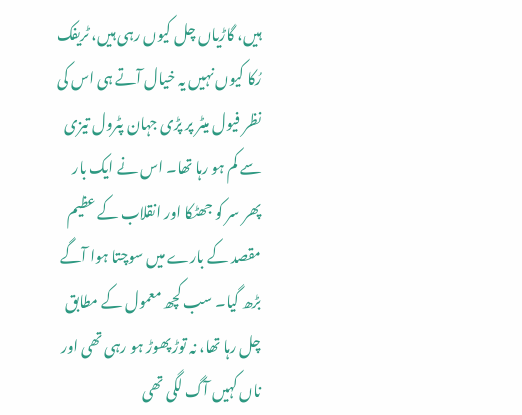ہیں، گاڑیاں چل کیوں رہی ہیں، ٹریفک رُکا کیوں نہیں یہ خیال آتے ہی اس کی نظر فیول میٹر پر پڑی جہان پٹرول تیزی سے کم ہو رہا تھا۔ اس نے ایک بار پھر سر کو جھٹکا اور انقلاب کے عظیم مقصد کے بارے میں سوچتا ہوا آگے بڑھ گیا۔ سب کچھ معمول کے مطابق چل رہا تھا، نہ توڑ پھوڑ ہو رہی تھی اور ناں کہیں آگ لگی تھی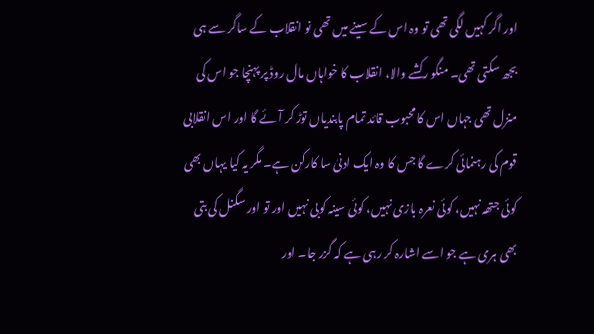اور اگر کہیں لگی تھی تو وہ اس کے سینے میں تھی نو انقلاب کے ساگر سے ہی بجھ سکتی تھی۔ منگو رکشے والا، انقلاب کا خواہاں مال روڈ پر پہنچا جو اس کی منزل تھی جہاں اس کا محبوب قائد تمام پابندیاں توڑ کر آئے گا اور اس انقلابی قوم کی رہنمائی کرے گا جس کا وہ ایک ادنیٰ سا کارکن ہے۔ مگر یہ کیا یہاں بھی کوئی جتھہ نہیں، کوئی نعرہ بازی نہیں، کوئی سینہ کوبی نہیں اور تو اور سگنل کی بتی بھی ہری ہے جو اسے اشارہ کر رہی ہے کہ گزر جا۔ اور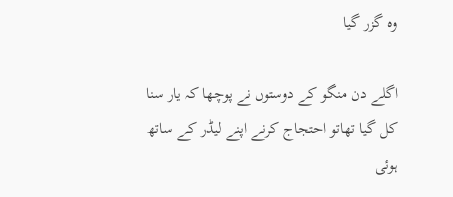وہ گزر گیا

اگلے دن منگو کے دوستوں نے پوچھا کہ یار سنا کل گیا تھاتو احتجاج کرنے اپنے لیڈر کے ساتھ ہوئی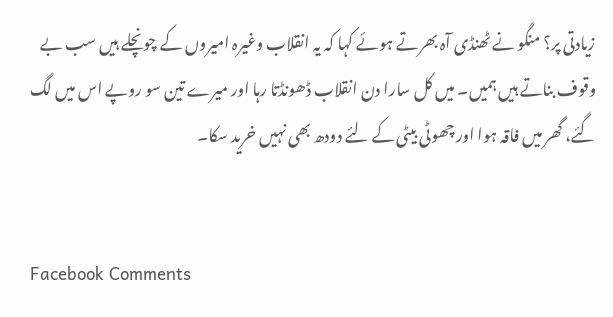زیادتی پر؟ منگو نے ٹھنڈی آہ بھرتے ہوئے کہا کہ یہ انقلاب وغیرہ امیروں کے چونچلے ہیں سب بے وقوف بناتے ہیں ہمیں۔ میں کل سارا دن انقلاب ڈھونڈتا رہا اور میرے تین سو روپے اس میں لگ گئے، گھر میں فاقہ ہوا اور چھوٹی بیٹی کے لئے دودھ بھی نہیں خرید سکا۔


Facebook Comments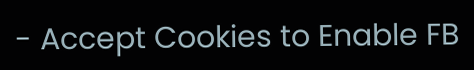- Accept Cookies to Enable FB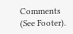Comments (See Footer).